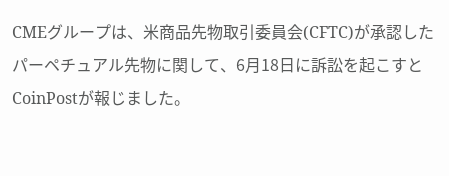CMEグループは、米商品先物取引委員会(CFTC)が承認したパーペチュアル先物に関して、6月18日に訴訟を起こすとCoinPostが報じました。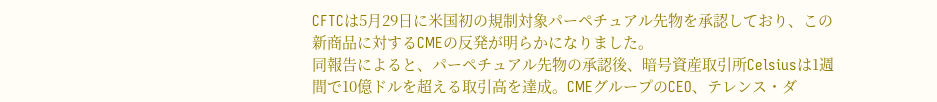CFTCは5月29日に米国初の規制対象パーペチュアル先物を承認しており、この新商品に対するCMEの反発が明らかになりました。
同報告によると、パーペチュアル先物の承認後、暗号資産取引所Celsiusは1週間で10億ドルを超える取引高を達成。CMEグループのCEO、テレンス・ダ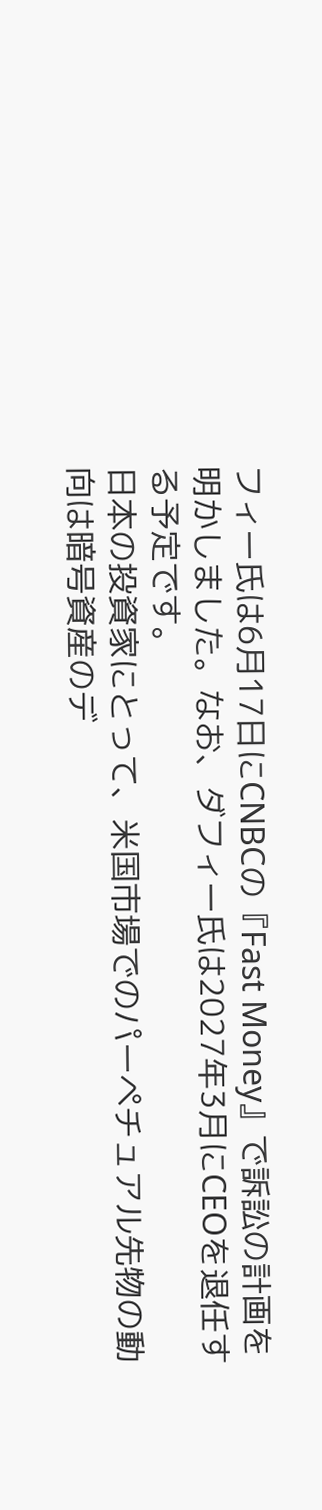フィー氏は6月17日にCNBCの『Fast Money』で訴訟の計画を明かしました。なお、ダフィー氏は2027年3月にCEOを退任する予定です。
日本の投資家にとって、米国市場でのパーペチュアル先物の動向は暗号資産のデ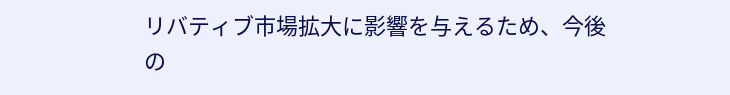リバティブ市場拡大に影響を与えるため、今後の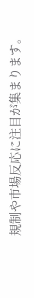規制や市場反応に注目が集まります。